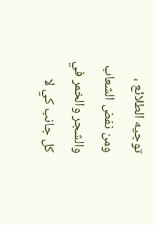توجيه الطلائع ، ومن نفض الشعاب والشجر والخمر في
كل جانب كي لا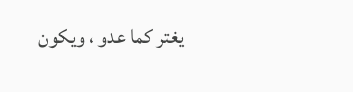يغتر كما عدو ، ويكون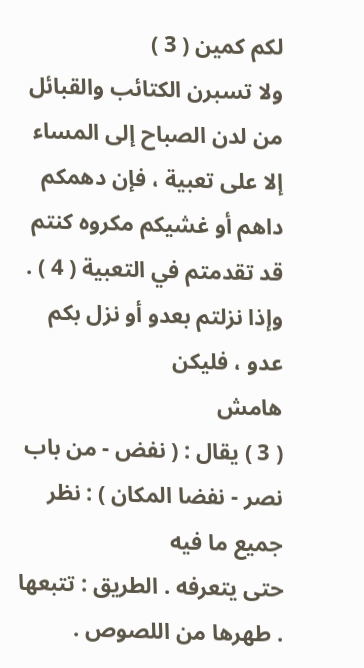لكم كمين ( 3 )
ولا تسبرن الكتائب والقبائل من لدن الصباح إلى المساء
إلا على تعبية ، فإن دهمكم داهم أو غشيكم مكروه كنتم
قد تقدمتم في التعبية ( 4 ) .
وإذا نزلتم بعدو أو نزل بكم عدو ، فليكن
هامش
( 3 ) يقال : ( نفض - من باب نصر - نفضا المكان ) : نظر جميع ما فيه
حتى يتعرفه . الطريق : تتبعها . طهرها من اللصوص .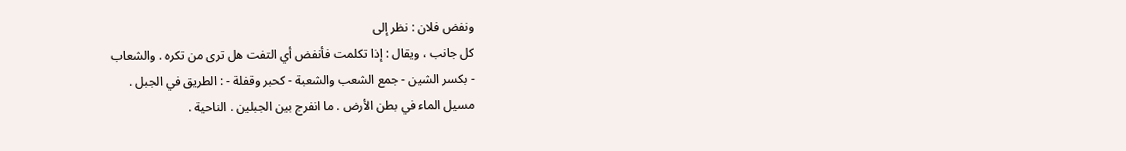ونفض فلان : نظر إلى
كل جانب ، ويقال : إذا تكلمت فأنفض أي التفت هل ترى من تكره . والشعاب
- بكسر الشين - جمع الشعب والشعبة - كحبر وقفلة - : الطريق في الجبل .
مسيل الماء في بطن الأرض . ما انفرج بين الجبلين . الناحية .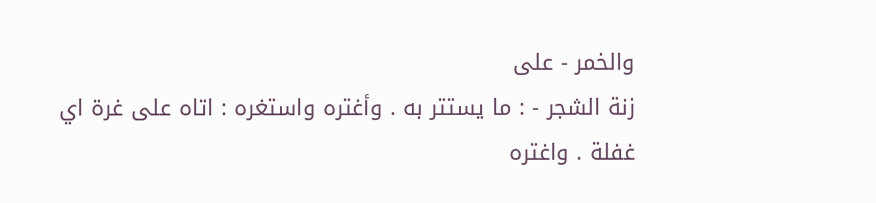والخمر - على
زنة الشجر - : ما يستتر به . وأغتره واستغره : اتاه على غرة اي غفلة . واغتره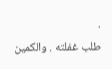.
طلب غفلته . والكمين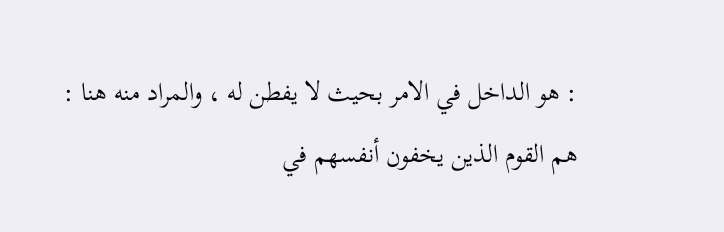: هو الداخل في الامر بحيث لا يفطن له ، والمراد منه هنا :
هم القوم الذين يخفون أنفسهم في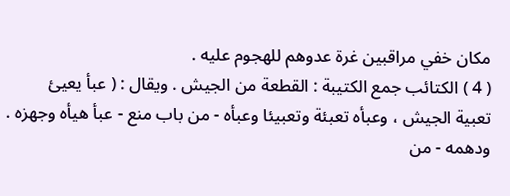مكان خفي مراقبين غرة عدوهم للهجوم عليه .
( 4 ) الكتائب جمع الكتيبة : القطعة من الجيش . ويقال : ( عبأ يعيئ
تعبية الجيش ، وعبأه تعبئة وتعبيئا وعبأه - من باب منع - عبأ هيأه وجهزه .
ودهمه - من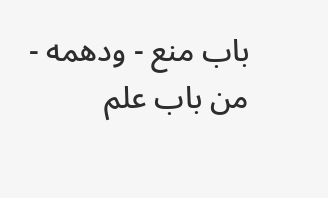باب منع - ودهمه - من باب علم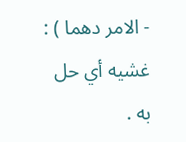- الامر دهما ) : غشيه أي حل به .